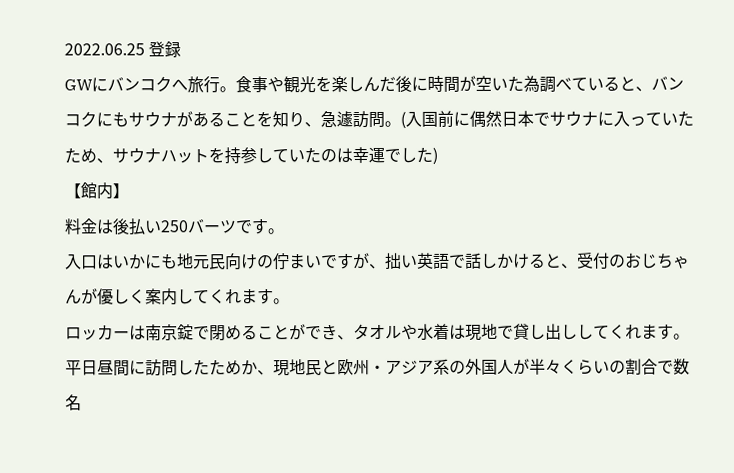2022.06.25 登録
GWにバンコクへ旅行。食事や観光を楽しんだ後に時間が空いた為調べていると、バンコクにもサウナがあることを知り、急遽訪問。(入国前に偶然日本でサウナに入っていたため、サウナハットを持参していたのは幸運でした)
【館内】
料金は後払い250バーツです。
入口はいかにも地元民向けの佇まいですが、拙い英語で話しかけると、受付のおじちゃんが優しく案内してくれます。
ロッカーは南京錠で閉めることができ、タオルや水着は現地で貸し出ししてくれます。
平日昼間に訪問したためか、現地民と欧州・アジア系の外国人が半々くらいの割合で数名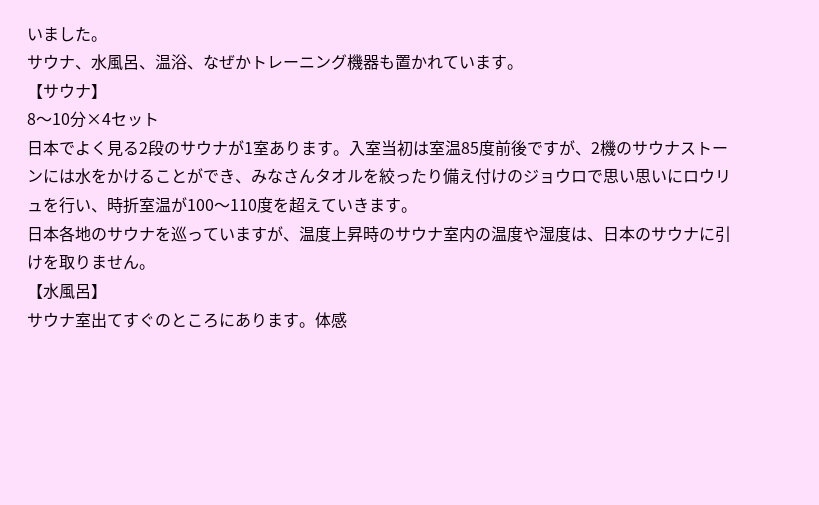いました。
サウナ、水風呂、温浴、なぜかトレーニング機器も置かれています。
【サウナ】
8〜10分×4セット
日本でよく見る2段のサウナが1室あります。入室当初は室温85度前後ですが、2機のサウナストーンには水をかけることができ、みなさんタオルを絞ったり備え付けのジョウロで思い思いにロウリュを行い、時折室温が100〜110度を超えていきます。
日本各地のサウナを巡っていますが、温度上昇時のサウナ室内の温度や湿度は、日本のサウナに引けを取りません。
【水風呂】
サウナ室出てすぐのところにあります。体感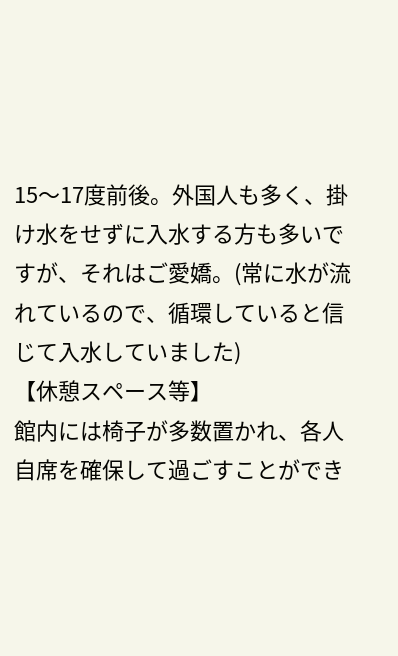15〜17度前後。外国人も多く、掛け水をせずに入水する方も多いですが、それはご愛嬌。(常に水が流れているので、循環していると信じて入水していました)
【休憩スペース等】
館内には椅子が多数置かれ、各人自席を確保して過ごすことができ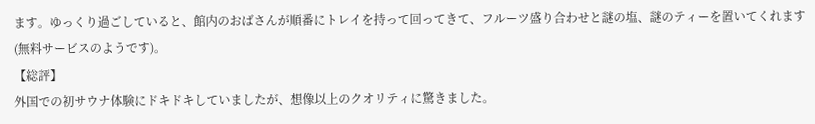ます。ゆっくり過ごしていると、館内のおばさんが順番にトレイを持って回ってきて、フルーツ盛り合わせと謎の塩、謎のティーを置いてくれます(無料サービスのようです)。
【総評】
外国での初サウナ体験にドキドキしていましたが、想像以上のクオリティに驚きました。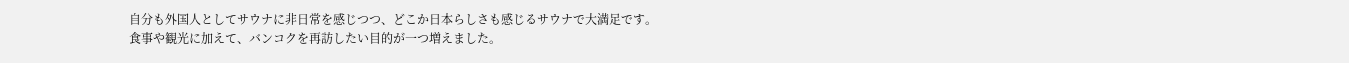自分も外国人としてサウナに非日常を感じつつ、どこか日本らしさも感じるサウナで大満足です。
食事や観光に加えて、バンコクを再訪したい目的が一つ増えました。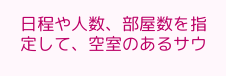日程や人数、部屋数を指定して、空室のあるサウ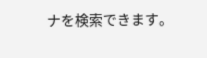ナを検索できます。